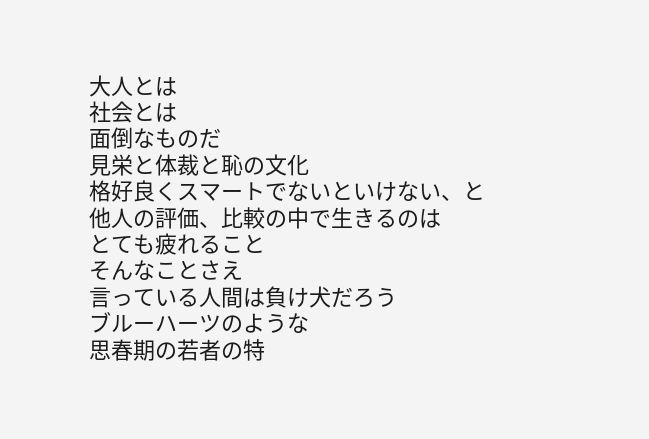大人とは
社会とは
面倒なものだ
見栄と体裁と恥の文化
格好良くスマートでないといけない、と
他人の評価、比較の中で生きるのは
とても疲れること
そんなことさえ
言っている人間は負け犬だろう
ブルーハーツのような
思春期の若者の特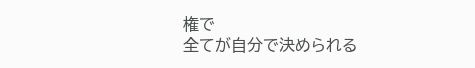権で
全てが自分で決められる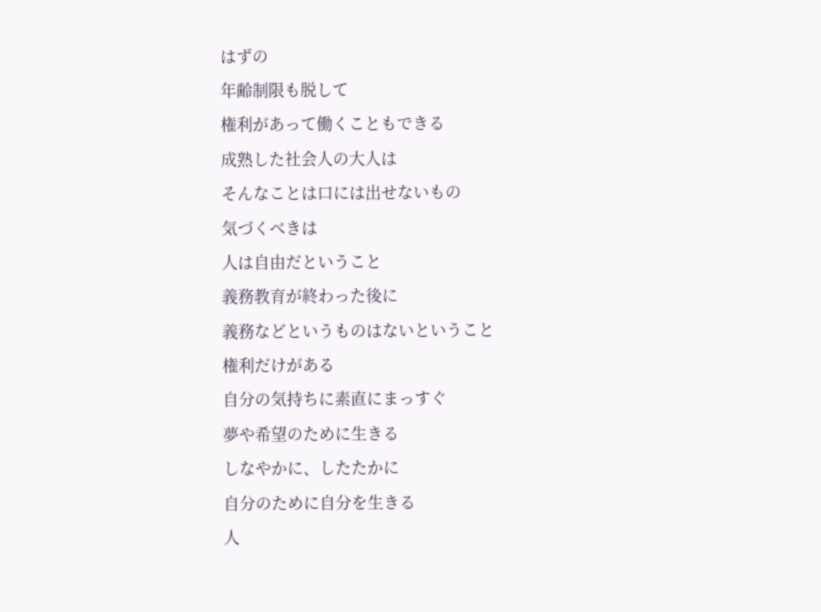はずの
年齢制限も脱して
権利があって働くこともできる
成熟した社会人の大人は
そんなことは口には出せないもの
気づくべきは
人は自由だということ
義務教育が終わった後に
義務などというものはないということ
権利だけがある
自分の気持ちに素直にまっすぐ
夢や希望のために生きる
しなやかに、したたかに
自分のために自分を生きる
人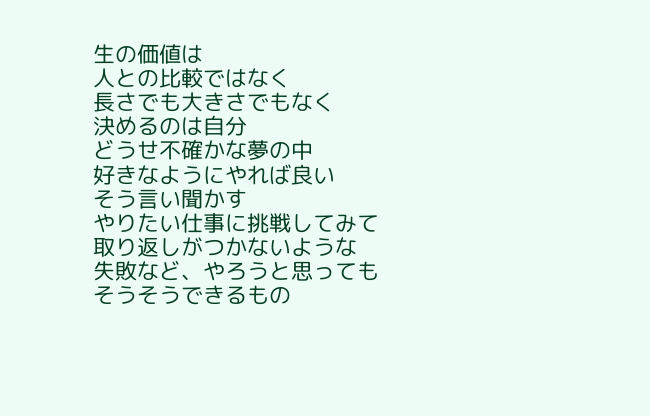生の価値は
人との比較ではなく
長さでも大きさでもなく
決めるのは自分
どうせ不確かな夢の中
好きなようにやれば良い
そう言い聞かす
やりたい仕事に挑戦してみて
取り返しがつかないような
失敗など、やろうと思っても
そうそうできるもの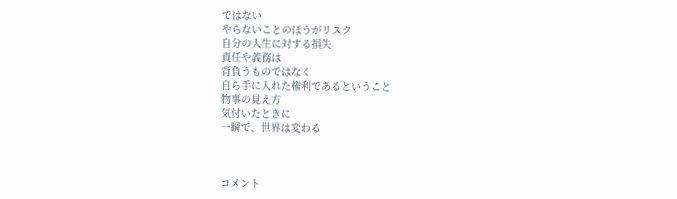ではない
やらないことのほうがリスク
自分の人生に対する損失
責任や義務は
背負うものではなく
自ら手に入れた権利であるということ
物事の見え方
気付いたときに
一瞬で、世界は変わる



コメント